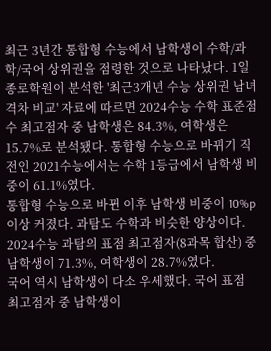최근 3년간 통합형 수능에서 남학생이 수학/과학/국어 상위권을 점령한 것으로 나타났다. 1일 종로학원이 분석한 '최근3개년 수능 상위권 남녀격차 비교' 자료에 따르면 2024수능 수학 표준점수 최고점자 중 남학생은 84.3%, 여학생은 15.7%로 분석됐다. 통합형 수능으로 바뀌기 직전인 2021수능에서는 수학 1등급에서 남학생 비중이 61.1%였다.
통합형 수능으로 바뀐 이후 남학생 비중이 10%p 이상 커졌다. 과탐도 수학과 비슷한 양상이다. 2024수능 과탐의 표점 최고점자(8과목 합산) 중 남학생이 71.3%, 여학생이 28.7%였다.
국어 역시 남학생이 다소 우세했다. 국어 표점 최고점자 중 남학생이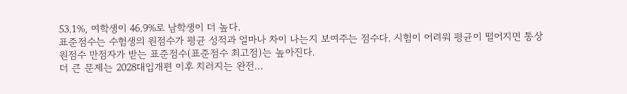53.1%, 여학생이 46.9%로 남학생이 더 높다.
표준점수는 수험생의 원점수가 평균 성적과 얼마나 차이 나는지 보여주는 점수다. 시험이 어려워 평균이 떨어지면 통상 원점수 만점자가 받는 표준점수(표준점수 최고점)는 높아진다.
더 큰 문제는 2028대입개편 이후 치러지는 완전...